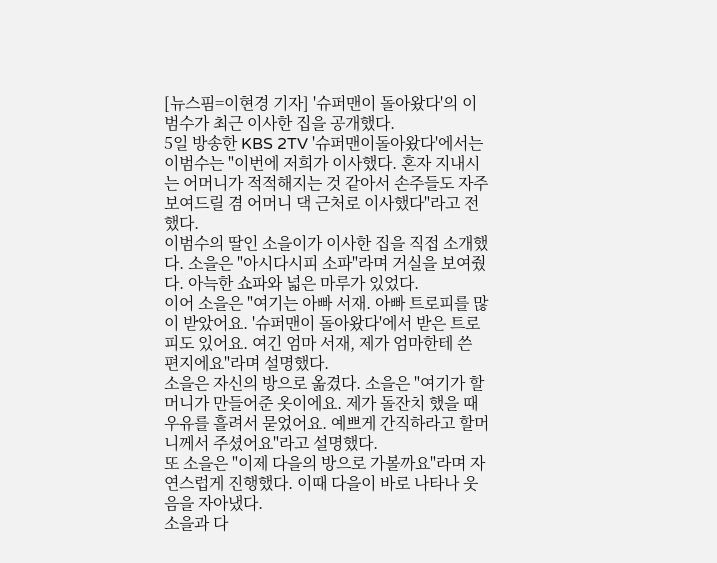[뉴스핌=이현경 기자] '슈퍼맨이 돌아왔다'의 이범수가 최근 이사한 집을 공개했다.
5일 방송한 KBS 2TV '슈퍼맨이돌아왔다'에서는 이범수는 "이번에 저희가 이사했다. 혼자 지내시는 어머니가 적적해지는 것 같아서 손주들도 자주 보여드릴 겸 어머니 댁 근처로 이사했다"라고 전했다.
이범수의 딸인 소을이가 이사한 집을 직접 소개했다. 소을은 "아시다시피 소파"라며 거실을 보여줬다. 아늑한 쇼파와 넓은 마루가 있었다.
이어 소을은 "여기는 아빠 서재. 아빠 트로피를 많이 받았어요. '슈퍼맨이 돌아왔다'에서 받은 트로피도 있어요. 여긴 엄마 서재, 제가 엄마한테 쓴 편지에요"라며 설명했다.
소을은 자신의 방으로 옮겼다. 소을은 "여기가 할머니가 만들어준 옷이에요. 제가 돌잔치 했을 때 우유를 흘려서 묻었어요. 예쁘게 간직하라고 할머니께서 주셨어요"라고 설명했다.
또 소을은 "이제 다을의 방으로 가볼까요"라며 자연스럽게 진행했다. 이때 다을이 바로 나타나 웃음을 자아냈다.
소을과 다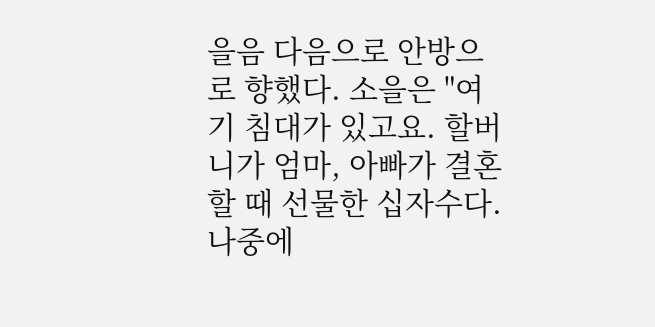을음 다음으로 안방으로 향했다. 소을은 "여기 침대가 있고요. 할버니가 엄마, 아빠가 결혼할 때 선물한 십자수다. 나중에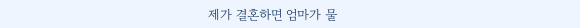제가 결혼하면 엄마가 물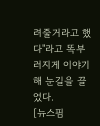려줄거라고 했다"라고 똑부러지게 이야기해 눈길을 끌었다.
[뉴스핌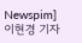Newspim] 이현경 기자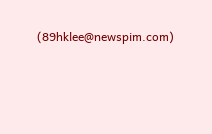(89hklee@newspim.com)